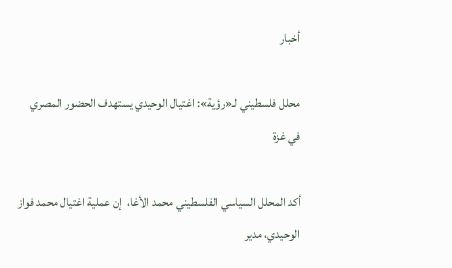أخبار

محلل فلسطيني لـ«رؤية»: اغتيال الوحيدي يستهدف الحضور المصري في غزة

أكد المحلل السياسي الفلسطيني محمد الأغا،  إن عملية اغتيال محمد فواز الوحيدي، مدير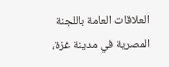العلاقات العامة باللجنة المصرية في مدينة غزة،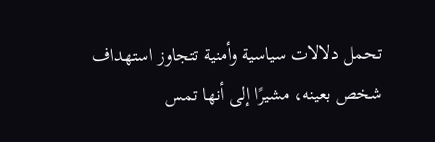تحمل دلالات سياسية وأمنية تتجاوز استهداف شخص بعينه، مشيرًا إلى أنها تمس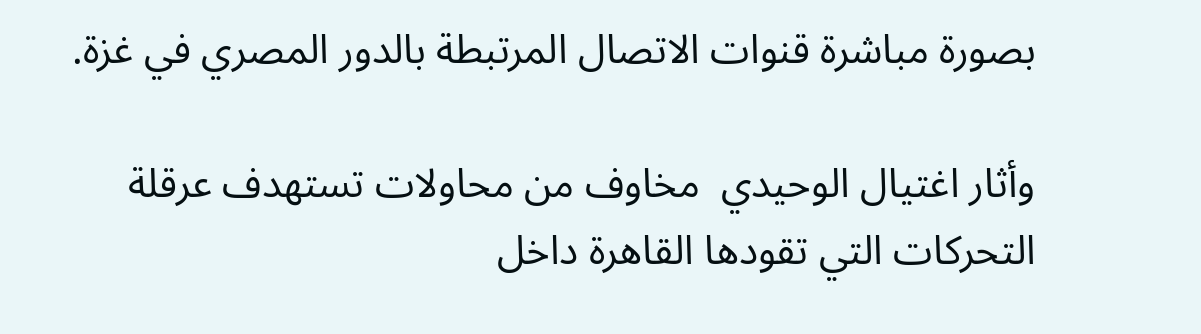بصورة مباشرة قنوات الاتصال المرتبطة بالدور المصري في غزة.

وأثار اغتيال الوحيدي  مخاوف من محاولات تستهدف عرقلة التحركات التي تقودها القاهرة داخل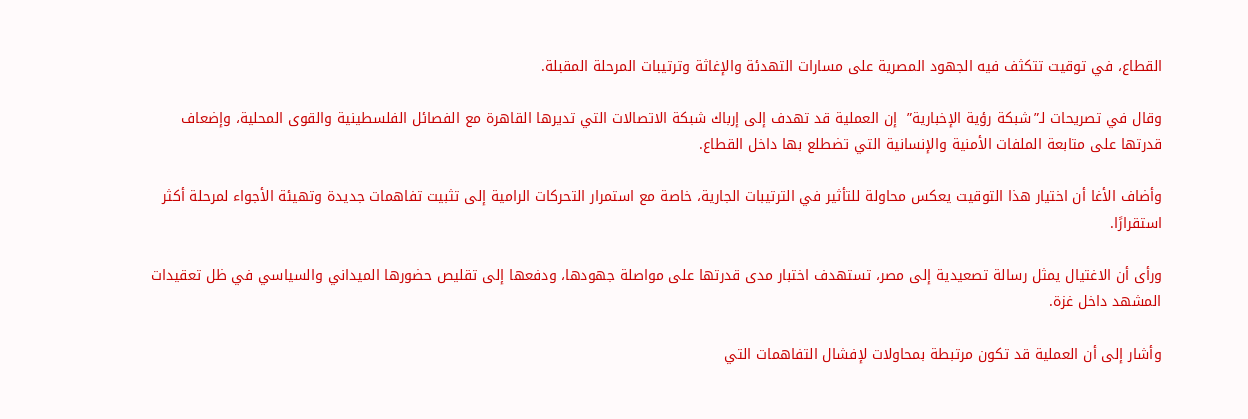القطاع، في توقيت تتكثف فيه الجهود المصرية على مسارات التهدئة والإغاثة وترتيبات المرحلة المقبلة.

وقال في تصريحات لـ”شبكة رؤية الإخبارية”  إن العملية قد تهدف إلى إرباك شبكة الاتصالات التي تديرها القاهرة مع الفصائل الفلسطينية والقوى المحلية، وإضعاف قدرتها على متابعة الملفات الأمنية والإنسانية التي تضطلع بها داخل القطاع.

وأضاف الأغا أن اختيار هذا التوقيت يعكس محاولة للتأثير في الترتيبات الجارية، خاصة مع استمرار التحركات الرامية إلى تثبيت تفاهمات جديدة وتهيئة الأجواء لمرحلة أكثر استقرارًا.

ورأى أن الاغتيال يمثل رسالة تصعيدية إلى مصر، تستهدف اختبار مدى قدرتها على مواصلة جهودها، ودفعها إلى تقليص حضورها الميداني والسياسي في ظل تعقيدات المشهد داخل غزة.

وأشار إلى أن العملية قد تكون مرتبطة بمحاولات لإفشال التفاهمات التي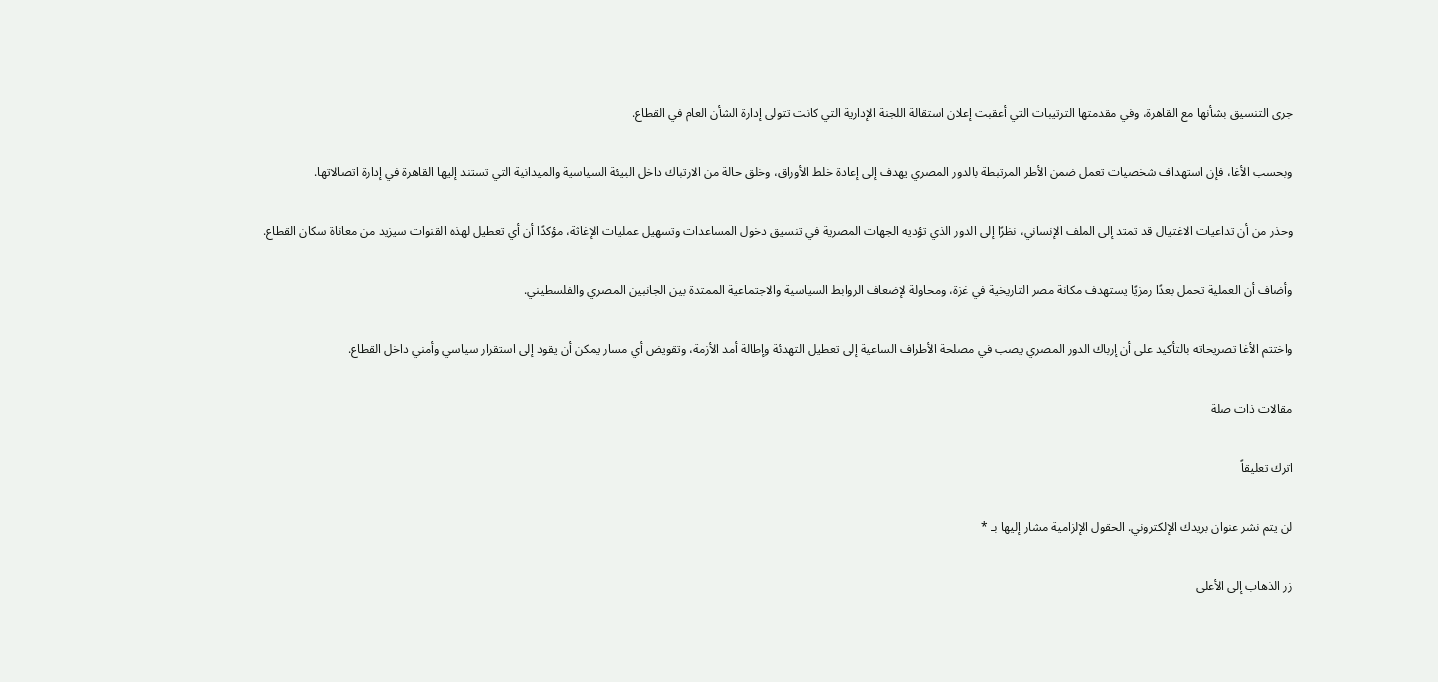جرى التنسيق بشأنها مع القاهرة، وفي مقدمتها الترتيبات التي أعقبت إعلان استقالة اللجنة الإدارية التي كانت تتولى إدارة الشأن العام في القطاع.

وبحسب الأغا، فإن استهداف شخصيات تعمل ضمن الأطر المرتبطة بالدور المصري يهدف إلى إعادة خلط الأوراق، وخلق حالة من الارتباك داخل البيئة السياسية والميدانية التي تستند إليها القاهرة في إدارة اتصالاتها.

وحذر من أن تداعيات الاغتيال قد تمتد إلى الملف الإنساني، نظرًا إلى الدور الذي تؤديه الجهات المصرية في تنسيق دخول المساعدات وتسهيل عمليات الإغاثة، مؤكدًا أن أي تعطيل لهذه القنوات سيزيد من معاناة سكان القطاع.

وأضاف أن العملية تحمل بعدًا رمزيًا يستهدف مكانة مصر التاريخية في غزة، ومحاولة لإضعاف الروابط السياسية والاجتماعية الممتدة بين الجانبين المصري والفلسطيني.

واختتم الأغا تصريحاته بالتأكيد على أن إرباك الدور المصري يصب في مصلحة الأطراف الساعية إلى تعطيل التهدئة وإطالة أمد الأزمة، وتقويض أي مسار يمكن أن يقود إلى استقرار سياسي وأمني داخل القطاع.

مقالات ذات صلة

اترك تعليقاً

لن يتم نشر عنوان بريدك الإلكتروني. الحقول الإلزامية مشار إليها بـ *

زر الذهاب إلى الأعلى